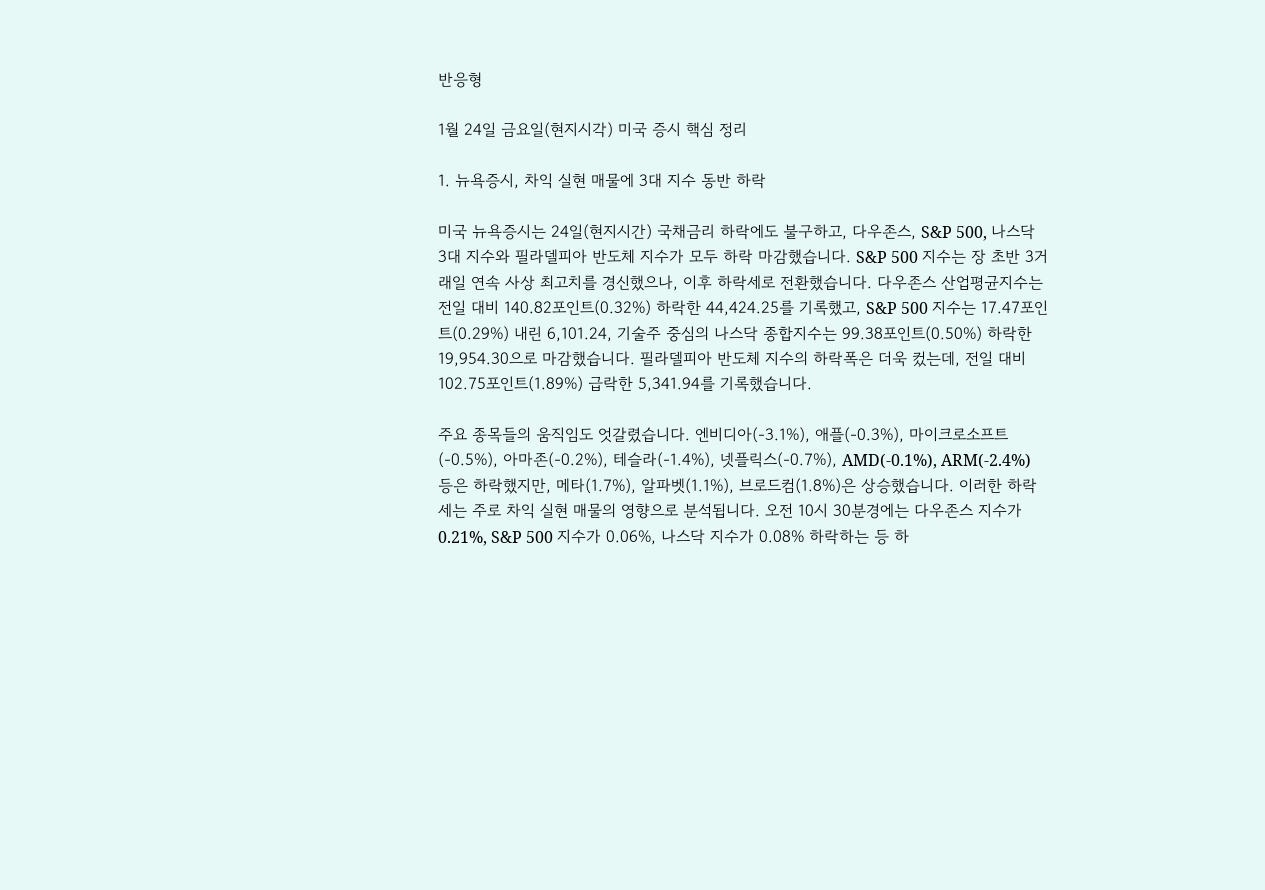반응형

1월 24일 금요일(현지시각) 미국 증시 핵심 정리

1. 뉴욕증시, 차익 실현 매물에 3대 지수 동반 하락

미국 뉴욕증시는 24일(현지시간) 국채금리 하락에도 불구하고, 다우존스, S&P 500, 나스닥 3대 지수와 필라델피아 반도체 지수가 모두 하락 마감했습니다. S&P 500 지수는 장 초반 3거래일 연속 사상 최고치를 경신했으나, 이후 하락세로 전환했습니다. 다우존스 산업평균지수는 전일 대비 140.82포인트(0.32%) 하락한 44,424.25를 기록했고, S&P 500 지수는 17.47포인트(0.29%) 내린 6,101.24, 기술주 중심의 나스닥 종합지수는 99.38포인트(0.50%) 하락한 19,954.30으로 마감했습니다. 필라델피아 반도체 지수의 하락폭은 더욱 컸는데, 전일 대비 102.75포인트(1.89%) 급락한 5,341.94를 기록했습니다.

주요 종목들의 움직임도 엇갈렸습니다. 엔비디아(-3.1%), 애플(-0.3%), 마이크로소프트(-0.5%), 아마존(-0.2%), 테슬라(-1.4%), 넷플릭스(-0.7%), AMD(-0.1%), ARM(-2.4%) 등은 하락했지만, 메타(1.7%), 알파벳(1.1%), 브로드컴(1.8%)은 상승했습니다. 이러한 하락세는 주로 차익 실현 매물의 영향으로 분석됩니다. 오전 10시 30분경에는 다우존스 지수가 0.21%, S&P 500 지수가 0.06%, 나스닥 지수가 0.08% 하락하는 등 하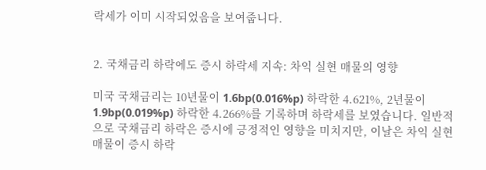락세가 이미 시작되었음을 보여줍니다.


2. 국채금리 하락에도 증시 하락세 지속: 차익 실현 매물의 영향

미국 국채금리는 10년물이 1.6bp(0.016%p) 하락한 4.621%, 2년물이 1.9bp(0.019%p) 하락한 4.266%를 기록하며 하락세를 보였습니다. 일반적으로 국채금리 하락은 증시에 긍정적인 영향을 미치지만, 이날은 차익 실현 매물이 증시 하락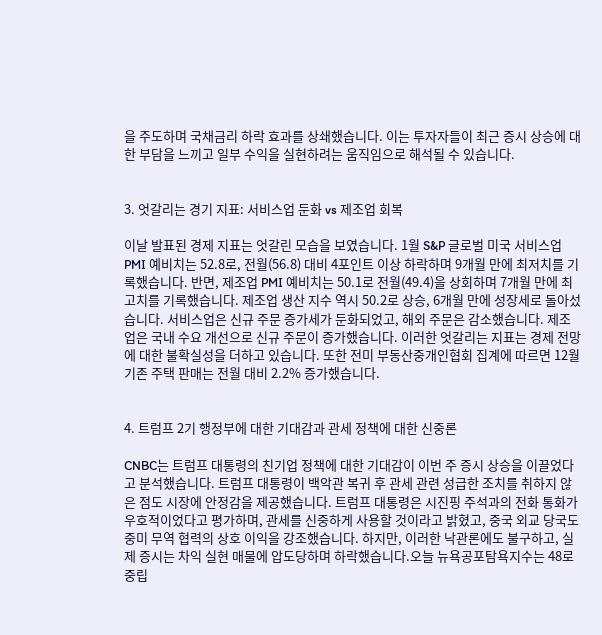을 주도하며 국채금리 하락 효과를 상쇄했습니다. 이는 투자자들이 최근 증시 상승에 대한 부담을 느끼고 일부 수익을 실현하려는 움직임으로 해석될 수 있습니다.


3. 엇갈리는 경기 지표: 서비스업 둔화 vs 제조업 회복

이날 발표된 경제 지표는 엇갈린 모습을 보였습니다. 1월 S&P 글로벌 미국 서비스업 PMI 예비치는 52.8로, 전월(56.8) 대비 4포인트 이상 하락하며 9개월 만에 최저치를 기록했습니다. 반면, 제조업 PMI 예비치는 50.1로 전월(49.4)을 상회하며 7개월 만에 최고치를 기록했습니다. 제조업 생산 지수 역시 50.2로 상승, 6개월 만에 성장세로 돌아섰습니다. 서비스업은 신규 주문 증가세가 둔화되었고, 해외 주문은 감소했습니다. 제조업은 국내 수요 개선으로 신규 주문이 증가했습니다. 이러한 엇갈리는 지표는 경제 전망에 대한 불확실성을 더하고 있습니다. 또한 전미 부동산중개인협회 집계에 따르면 12월 기존 주택 판매는 전월 대비 2.2% 증가했습니다.


4. 트럼프 2기 행정부에 대한 기대감과 관세 정책에 대한 신중론

CNBC는 트럼프 대통령의 친기업 정책에 대한 기대감이 이번 주 증시 상승을 이끌었다고 분석했습니다. 트럼프 대통령이 백악관 복귀 후 관세 관련 성급한 조치를 취하지 않은 점도 시장에 안정감을 제공했습니다. 트럼프 대통령은 시진핑 주석과의 전화 통화가 우호적이었다고 평가하며, 관세를 신중하게 사용할 것이라고 밝혔고, 중국 외교 당국도 중미 무역 협력의 상호 이익을 강조했습니다. 하지만, 이러한 낙관론에도 불구하고, 실제 증시는 차익 실현 매물에 압도당하며 하락했습니다.오늘 뉴욕공포탐욕지수는 48로 중립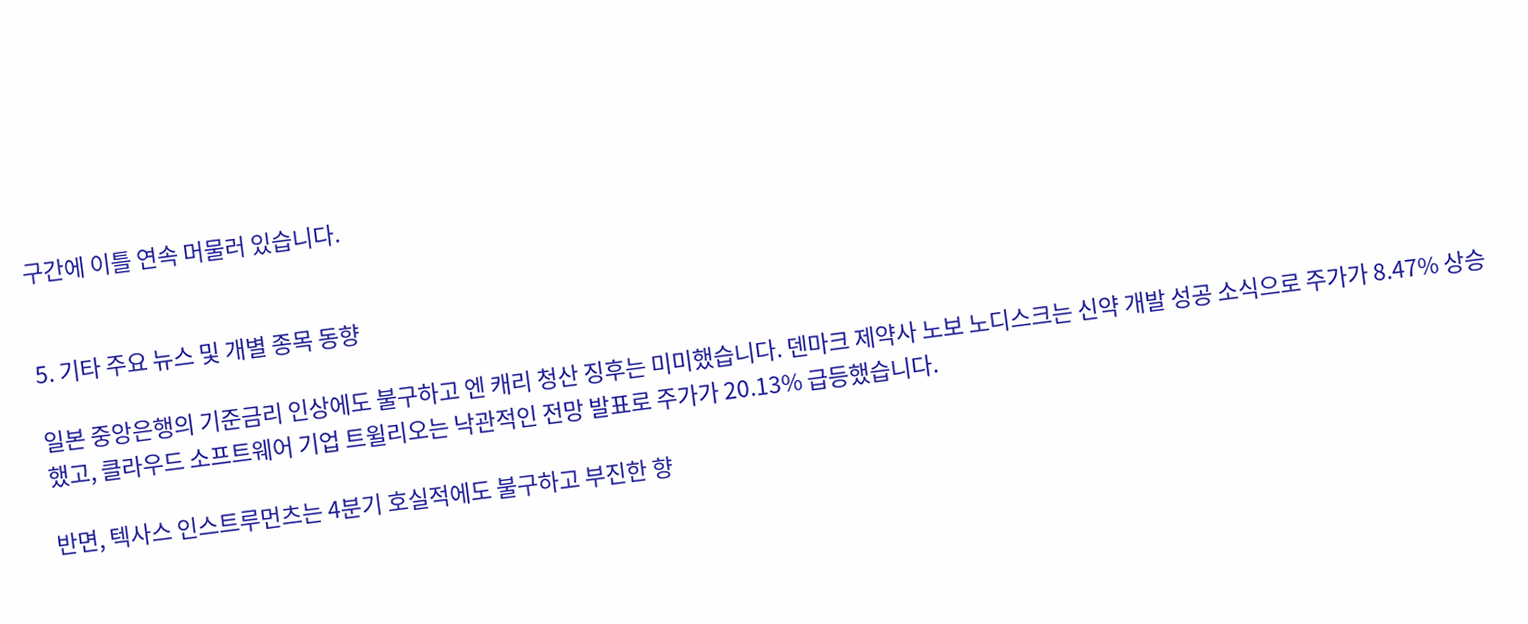구간에 이틀 연속 머물러 있습니다.


5. 기타 주요 뉴스 및 개별 종목 동향

일본 중앙은행의 기준금리 인상에도 불구하고 엔 캐리 청산 징후는 미미했습니다. 덴마크 제약사 노보 노디스크는 신약 개발 성공 소식으로 주가가 8.47% 상승했고, 클라우드 소프트웨어 기업 트윌리오는 낙관적인 전망 발표로 주가가 20.13% 급등했습니다.

반면, 텍사스 인스트루먼츠는 4분기 호실적에도 불구하고 부진한 향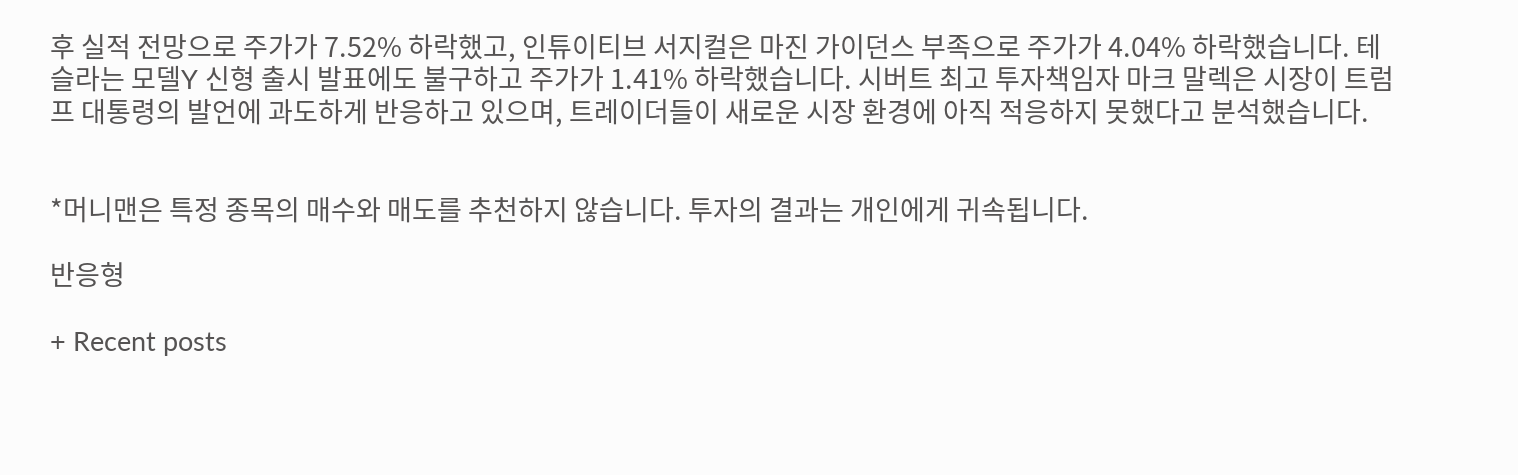후 실적 전망으로 주가가 7.52% 하락했고, 인튜이티브 서지컬은 마진 가이던스 부족으로 주가가 4.04% 하락했습니다. 테슬라는 모델Y 신형 출시 발표에도 불구하고 주가가 1.41% 하락했습니다. 시버트 최고 투자책임자 마크 말렉은 시장이 트럼프 대통령의 발언에 과도하게 반응하고 있으며, 트레이더들이 새로운 시장 환경에 아직 적응하지 못했다고 분석했습니다.


*머니맨은 특정 종목의 매수와 매도를 추천하지 않습니다. 투자의 결과는 개인에게 귀속됩니다.

반응형

+ Recent posts